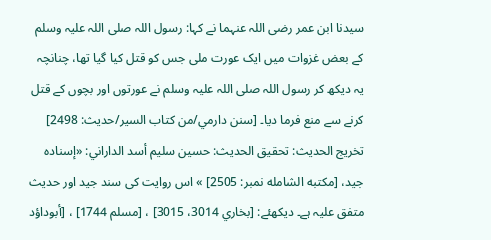سیدنا ابن عمر رضی اللہ عنہما نے کہا: رسول اللہ صلی اللہ علیہ وسلم کے بعض غزوات میں ایک عورت ملی جس کو قتل کیا گیا تھا، چنانچہ یہ دیکھ کر رسول اللہ صلی اللہ علیہ وسلم نے عورتوں اور بچوں کے قتل کرنے سے منع فرما دیا۔ [سنن دارمي/من كتاب السير/حدیث: 2498]
تخریج الحدیث: تحقيق الحديث: حسين سليم أسد الداراني: «إسناده جيد، [مكتبه الشامله نمبر: 2505] » اس روایت کی سند جید اور حدیث متفق علیہ ہے۔ دیکھئے: [بخاري 3014، 3015] ، [مسلم 1744] ، [أبوداؤد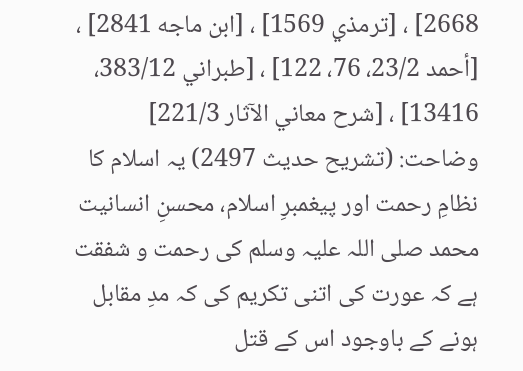2668] ، [ترمذي 1569] ، [ابن ماجه 2841] ، [أحمد 23/2، 76، 122] ، [طبراني 383/12، 13416] ، [شرح معاني الآثار 221/3]
وضاحت: (تشریح حدیث 2497) یہ اسلام کا نظامِ رحمت اور پیغمبرِ اسلام، محسنِ انسانیت محمد صلی اللہ علیہ وسلم کی رحمت و شفقت ہے کہ عورت کی اتنی تکریم کی کہ مدِ مقابل ہونے کے باوجود اس کے قتل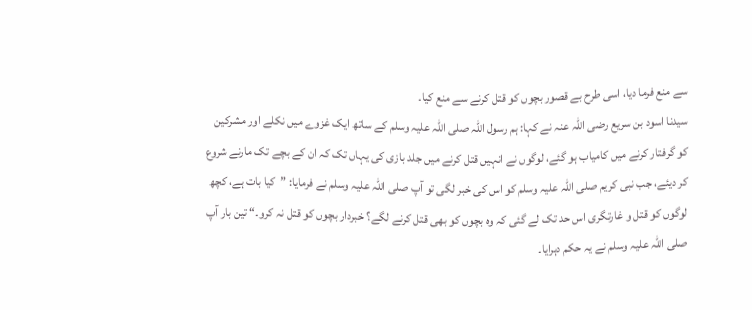سے منع فرما دیا، اسی طرح بے قصور بچوں کو قتل کرنے سے منع کیا۔
سیدنا اسود بن سریع رضی اللہ عنہ نے کہا: ہم رسول اللہ صلی اللہ علیہ وسلم کے ساتھ ایک غزوے میں نکلے اور مشرکین کو گرفتار کرنے میں کامیاب ہو گئے، لوگوں نے انہیں قتل کرنے میں جلد بازی کی یہاں تک کہ ان کے بچے تک مارنے شروع کر دیئے، جب نبی کریم صلی اللہ علیہ وسلم کو اس کی خبر لگی تو آپ صلی اللہ علیہ وسلم نے فرمایا: ”کیا بات ہے، کچھ لوگوں کو قتل و غارتگری اس حد تک لے گئی کہ وہ بچوں کو بھی قتل کرنے لگے؟ خبردار بچوں کو قتل نہ کرو۔“ تین بار آپ صلی اللہ علیہ وسلم نے یہ حکم دہرایا۔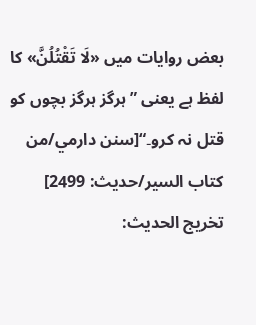بعض روایات میں «لَا تَقْتُلُنَّ» کا لفظ ہے یعنی ”ہرگز ہرگز بچوں کو قتل نہ کرو۔“[سنن دارمي/من كتاب السير/حدیث: 2499]
تخریج الحدیث: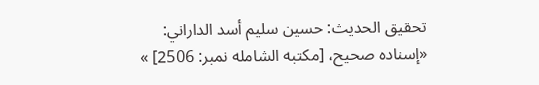تحقيق الحديث: حسين سليم أسد الداراني: «إسناده صحيح، [مكتبه الشامله نمبر: 2506] »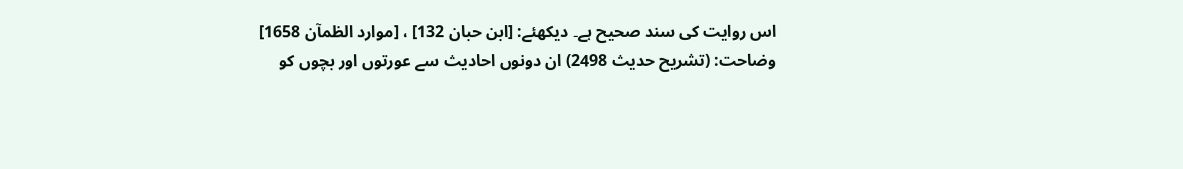اس روایت کی سند صحیح ہے۔ دیکھئے: [ابن حبان 132] ، [موارد الظمآن 1658]
وضاحت: (تشریح حدیث 2498) ان دونوں احادیث سے عورتوں اور بچوں کو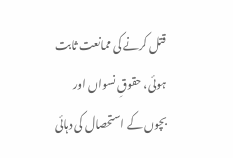قتل کرنے کی ممانعت ثابت ہوئی، حقوقِ نسواں اور بچوں کے استحصال کی دہائی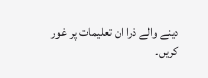دینے والے ذرا ان تعلیمات پر غور کریں۔